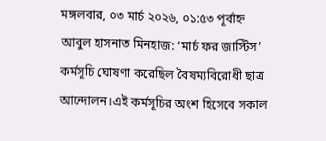মঙ্গলবার, ০৩ মার্চ ২০২৬, ০১:৫৩ পূর্বাহ্ন
আবুল হাসনাত মিনহাজ: ‘মার্চ ফর জাস্টিস’ কর্মসূচি ঘোষণা করেছিল বৈষম্যবিরোধী ছাত্র আন্দোলন।এই কর্মসূচির অংশ হিসেবে সকাল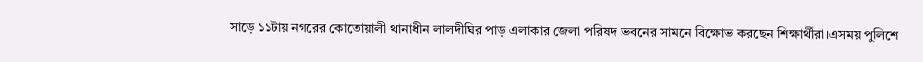সাড়ে ১১টায় নগরের কোতোয়ালী থানাধীন লালদীঘির পাড় এলাকার জেলা পরিষদ ভবনের সামনে বিক্ষোভ করছেন শিক্ষার্থীরা।এসময় পুলিশে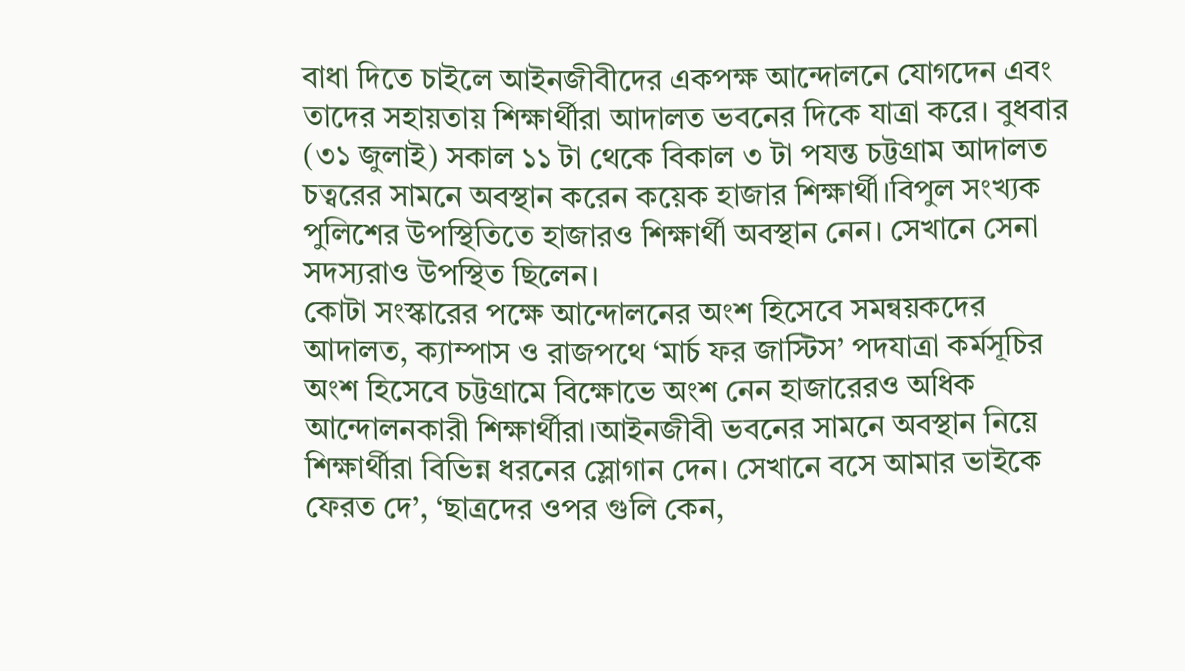বাধা দিতে চাইলে আইনজীবীদের একপক্ষ আন্দোলনে যোগদেন এবং তাদের সহায়তায় শিক্ষার্থীরা আদালত ভবনের দিকে যাত্রা করে। বুধবার (৩১ জুলাই) সকাল ১১ টা থেকে বিকাল ৩ টা পযন্ত চট্টগ্রাম আদালত চত্বরের সামনে অবস্থান করেন কয়েক হাজার শিক্ষার্থী।বিপুল সংখ্যক পুলিশের উপস্থিতিতে হাজারও শিক্ষার্থী অবস্থান নেন। সেখানে সেনা সদস্যরাও উপস্থিত ছিলেন।
কোটা সংস্কারের পক্ষে আন্দোলনের অংশ হিসেবে সমন্বয়কদের আদালত, ক্যাম্পাস ও রাজপথে ‘মার্চ ফর জাস্টিস’ পদযাত্রা কর্মসূচির অংশ হিসেবে চট্টগ্রামে বিক্ষোভে অংশ নেন হাজারেরও অধিক আন্দোলনকারী শিক্ষার্থীরা।আইনজীবী ভবনের সামনে অবস্থান নিয়ে শিক্ষার্থীরা বিভিন্ন ধরনের স্লোগান দেন। সেখানে বসে আমার ভাইকে ফেরত দে’, ‘ছাত্রদের ওপর গুলি কেন,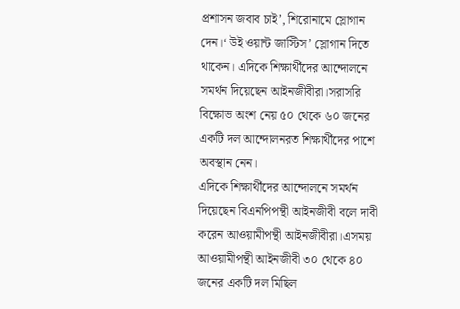প্রশাসন জবাব চাই’, শিরোনামে স্লোগান দেন।‘ উই ওয়ান্ট জাস্টিস’ স্লোগান দিতে থাকেন। এদিকে শিক্ষার্থীদের আন্দোলনে সমর্থন দিয়েছেন আইনজীবীরা।সরাসরি বিক্ষোভ অংশ নেয় ৫০ থেকে ৬০ জনের একটি দল আন্দোলনরত শিক্ষার্থীদের পাশে অবস্থান নেন।
এদিকে শিক্ষার্থীদের আন্দোলনে সমর্থন দিয়েছেন বিএনপিপন্থী আইনজীবী বলে দাবী করেন আওয়ামীপন্থী আইনজীবীরা।এসময় আওয়ামীপন্থী আইনজীবী ৩০ থেকে ৪০ জনের একটি দল মিছিল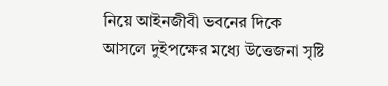নিয়ে আইনজীবী ভবনের দিকে আসলে দুইপক্ষের মধ্যে উত্তেজনা সৃষ্টি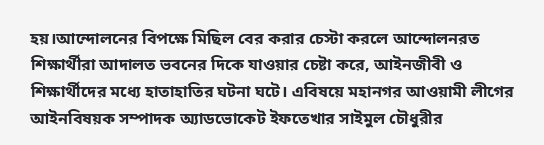হয়।আন্দোলনের বিপক্ষে মিছিল বের করার চেস্টা করলে আন্দোলনরত শিক্ষার্থীরা আদালত ভবনের দিকে যাওয়ার চেষ্টা করে, আইনজীবী ও শিক্ষার্থীদের মধ্যে হাতাহাতির ঘটনা ঘটে। এবিষয়ে মহানগর আওয়ামী লীগের আইনবিষয়ক সম্পাদক অ্যাডভোকেট ইফতেখার সাইমুল চৌধুরীর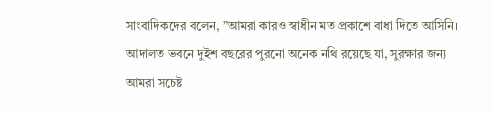সাংবাদিকদের বলেন, ”আমরা কারও স্বাধীন মত প্রকাশে বাধা দিতে আসিনি। আদালত ভবনে দুইশ বছরের পুরনো অনেক নথি রয়েছে যা, সুরক্ষার জন্য আমরা সচেষ্ট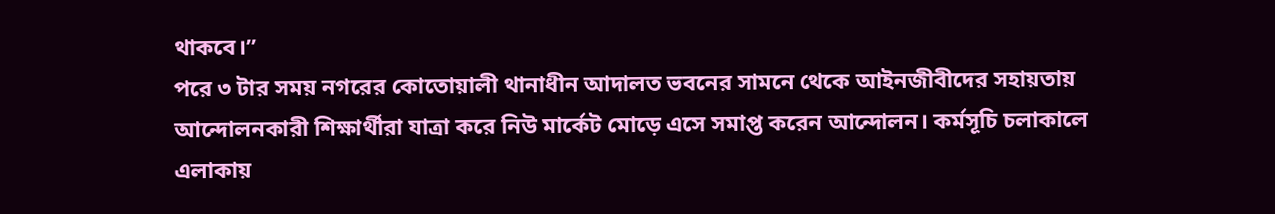থাকবে।”
পরে ৩ টার সময় নগরের কোতোয়ালী থানাধীন আদালত ভবনের সামনে থেকে আইনজীবীদের সহায়তায় আন্দোলনকারী শিক্ষার্থীরা যাত্রা করে নিউ মার্কেট মোড়ে এসে সমাপ্ত করেন আন্দোলন। কর্মসূচি চলাকালে এলাকায়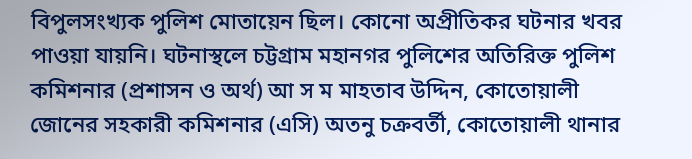বিপুলসংখ্যক পুলিশ মোতায়েন ছিল। কোনো অপ্রীতিকর ঘটনার খবর পাওয়া যায়নি। ঘটনাস্থলে চট্টগ্রাম মহানগর পুলিশের অতিরিক্ত পুলিশ কমিশনার (প্রশাসন ও অর্থ) আ স ম মাহতাব উদ্দিন, কোতোয়ালী জোনের সহকারী কমিশনার (এসি) অতনু চক্রবর্তী, কোতোয়ালী থানার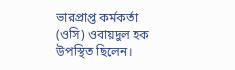ভারপ্রাপ্ত কর্মকর্তা (ওসি) ওবায়দুল হক উপস্থিত ছিলেন।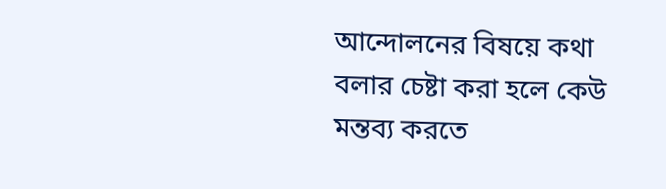আন্দোলনের বিষয়ে কথা বলার চেষ্টা করা হলে কেউ মন্তব্য করতে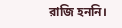রাজি হননি।